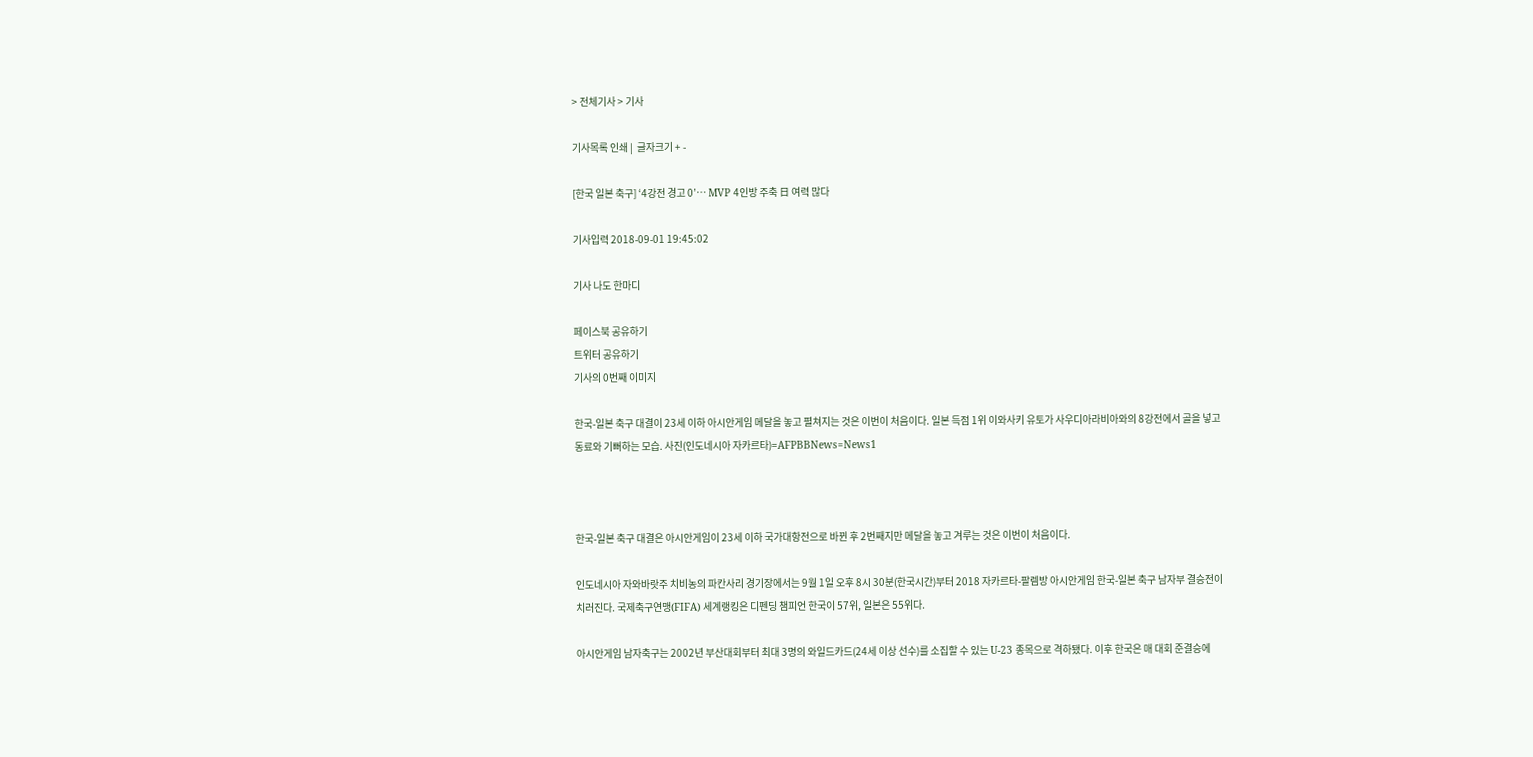> 전체기사 > 기사

기사목록 인쇄 |  글자크기 + -

[한국 일본 축구] ‘4강전 경고 0’… MVP 4인방 주축 日 여력 많다

기사입력 2018-09-01 19:45:02

기사 나도 한마디

페이스북 공유하기
트위터 공유하기
기사의 0번째 이미지

한국-일본 축구 대결이 23세 이하 아시안게임 메달을 놓고 펼쳐지는 것은 이번이 처음이다. 일본 득점 1위 이와사키 유토가 사우디아라비아와의 8강전에서 골을 넣고 동료와 기뻐하는 모습. 사진(인도네시아 자카르타)=AFPBBNews=News1



한국-일본 축구 대결은 아시안게임이 23세 이하 국가대항전으로 바뀐 후 2번째지만 메달을 놓고 겨루는 것은 이번이 처음이다.

인도네시아 자와바랏주 치비농의 파칸사리 경기장에서는 9월 1일 오후 8시 30분(한국시간)부터 2018 자카르타-팔렘방 아시안게임 한국-일본 축구 남자부 결승전이 치러진다. 국제축구연맹(FIFA) 세계랭킹은 디펜딩 챔피언 한국이 57위, 일본은 55위다.

아시안게임 남자축구는 2002년 부산대회부터 최대 3명의 와일드카드(24세 이상 선수)를 소집할 수 있는 U-23 종목으로 격하됐다. 이후 한국은 매 대회 준결승에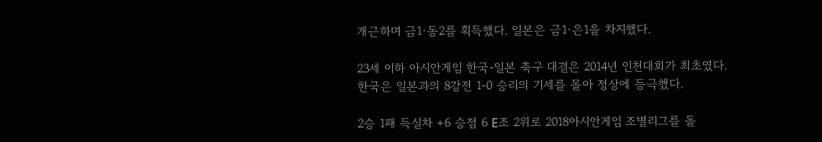개근하며 금1·동2를 획득했다. 일본은 금1·은1을 차지했다.

23세 이하 아시안게임 한국-일본 축구 대결은 2014년 인천대회가 최초였다. 한국은 일본과의 8강전 1-0 승리의 기세를 몰아 정상에 등극했다.

2승 1패 득실차 +6 승점 6 E조 2위로 2018아시안게임 조별리그를 돌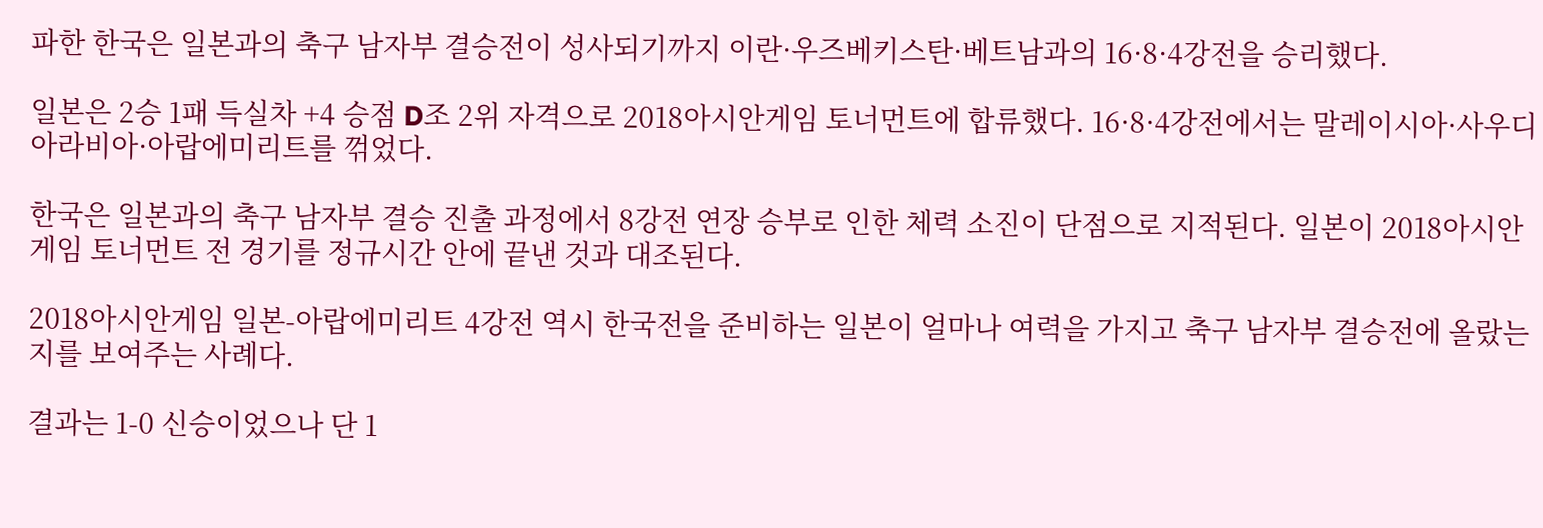파한 한국은 일본과의 축구 남자부 결승전이 성사되기까지 이란·우즈베키스탄·베트남과의 16·8·4강전을 승리했다.

일본은 2승 1패 득실차 +4 승점 D조 2위 자격으로 2018아시안게임 토너먼트에 합류했다. 16·8·4강전에서는 말레이시아·사우디아라비아·아랍에미리트를 꺾었다.

한국은 일본과의 축구 남자부 결승 진출 과정에서 8강전 연장 승부로 인한 체력 소진이 단점으로 지적된다. 일본이 2018아시안게임 토너먼트 전 경기를 정규시간 안에 끝낸 것과 대조된다.

2018아시안게임 일본-아랍에미리트 4강전 역시 한국전을 준비하는 일본이 얼마나 여력을 가지고 축구 남자부 결승전에 올랐는지를 보여주는 사례다.

결과는 1-0 신승이었으나 단 1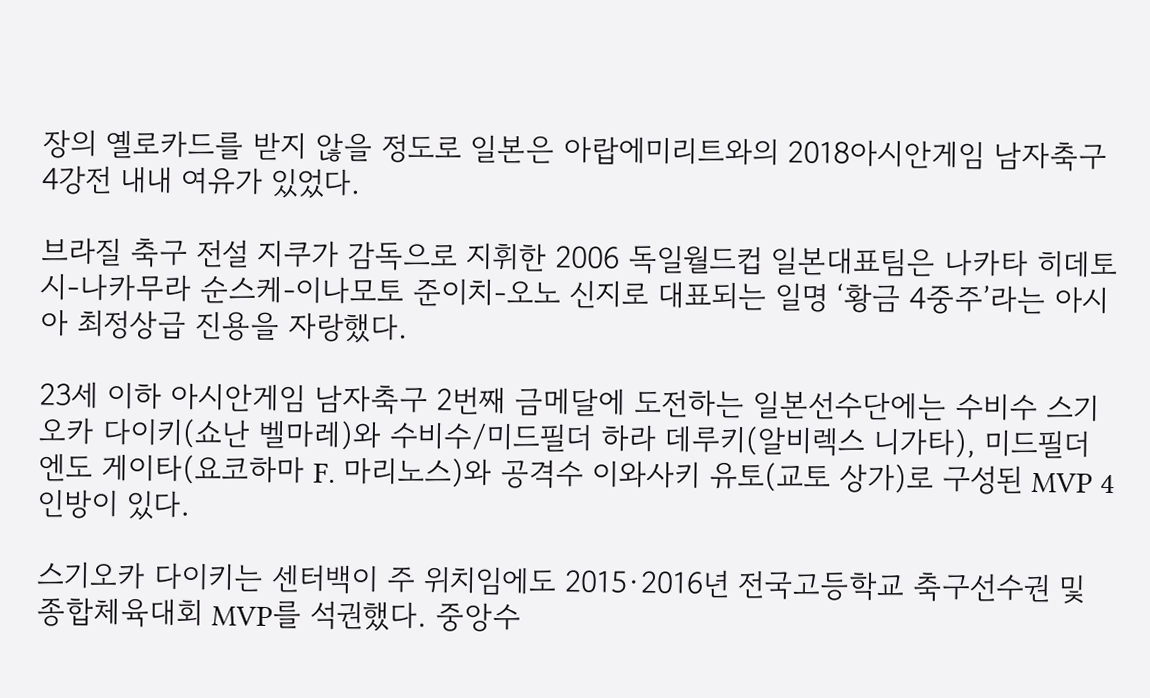장의 옐로카드를 받지 않을 정도로 일본은 아랍에미리트와의 2018아시안게임 남자축구 4강전 내내 여유가 있었다.

브라질 축구 전설 지쿠가 감독으로 지휘한 2006 독일월드컵 일본대표팀은 나카타 히데토시-나카무라 순스케-이나모토 준이치-오노 신지로 대표되는 일명 ‘황금 4중주’라는 아시아 최정상급 진용을 자랑했다.

23세 이하 아시안게임 남자축구 2번째 금메달에 도전하는 일본선수단에는 수비수 스기오카 다이키(쇼난 벨마레)와 수비수/미드필더 하라 데루키(알비렉스 니가타), 미드필더 엔도 게이타(요코하마 F. 마리노스)와 공격수 이와사키 유토(교토 상가)로 구성된 MVP 4인방이 있다.

스기오카 다이키는 센터백이 주 위치임에도 2015·2016년 전국고등학교 축구선수권 및 종합체육대회 MVP를 석권했다. 중앙수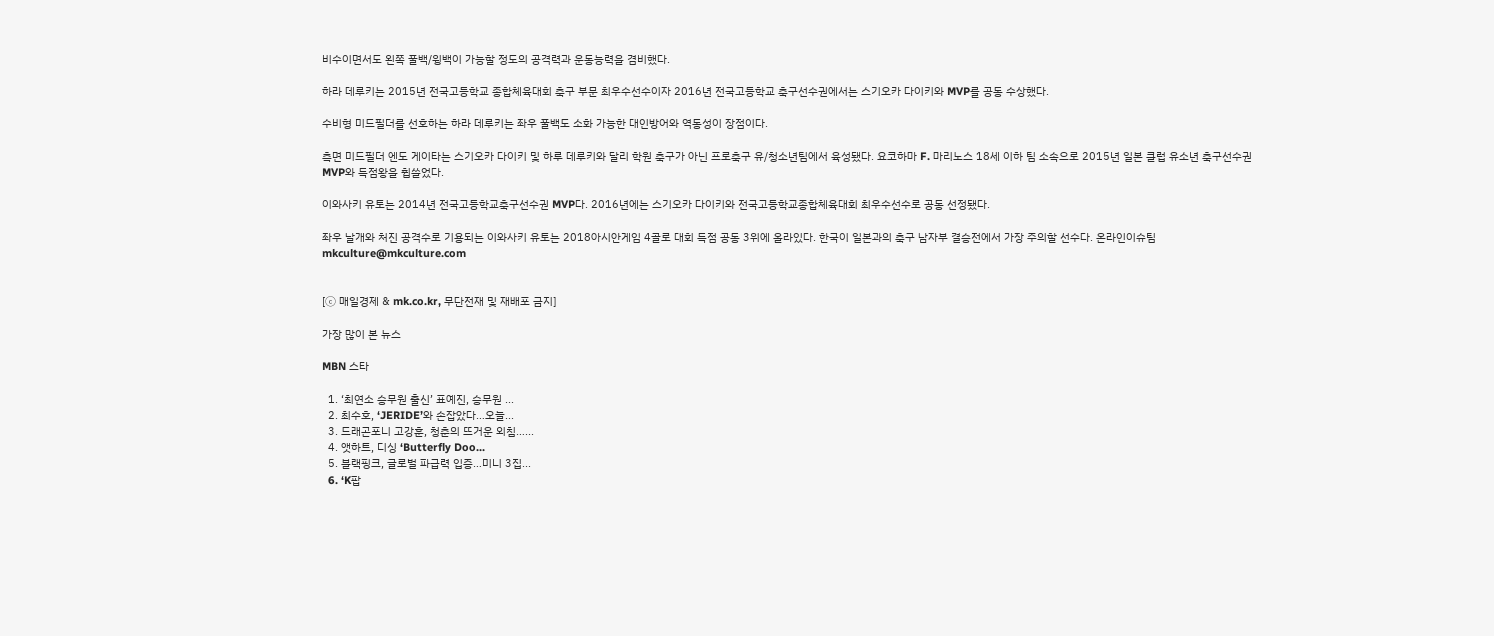비수이면서도 왼쪽 풀백/윙백이 가능할 정도의 공격력과 운동능력을 겸비했다.

하라 데루키는 2015년 전국고등학교 종합체육대회 축구 부문 최우수선수이자 2016년 전국고등학교 축구선수권에서는 스기오카 다이키와 MVP를 공동 수상했다.

수비형 미드필더를 선호하는 하라 데루키는 좌우 풀백도 소화 가능한 대인방어와 역동성이 장점이다.

측면 미드필더 엔도 게이타는 스기오카 다이키 및 하루 데루키와 달리 학원 축구가 아닌 프로축구 유/청소년팀에서 육성됐다. 요코하마 F. 마리노스 18세 이하 팀 소속으로 2015년 일본 클럽 유소년 축구선수권 MVP와 득점왕을 휩쓸었다.

이와사키 유토는 2014년 전국고등학교축구선수권 MVP다. 2016년에는 스기오카 다이키와 전국고등학교종합체육대회 최우수선수로 공동 선정됐다.

좌우 날개와 처진 공격수로 기용되는 이와사키 유토는 2018아시안게임 4골로 대회 득점 공동 3위에 올라있다. 한국이 일본과의 축구 남자부 결승전에서 가장 주의할 선수다. 온라인이슈팀 mkculture@mkculture.com


[ⓒ 매일경제 & mk.co.kr, 무단전재 및 재배포 금지]

가장 많이 본 뉴스

MBN 스타

  1. ‘최연소 승무원 출신’ 표예진, 승무원 ...
  2. 최수호, ‘JERIDE’와 손잡았다…오늘...
  3. 드래곤포니 고강훈, 청춘의 뜨거운 외침…...
  4. 앳하트, 디싱 ‘Butterfly Doo...
  5. 블랙핑크, 글로벌 파급력 입증…미니 3집...
  6. ‘K팝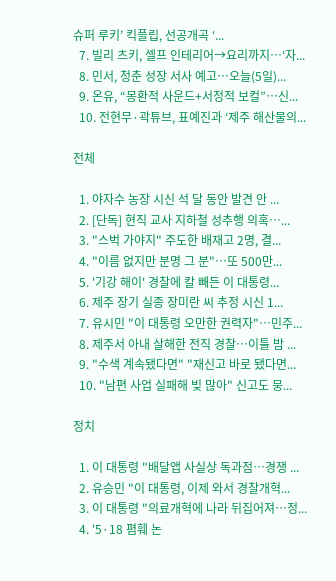슈퍼 루키’ 킥플립, 선공개곡 ‘...
  7. 빌리 츠키, 셀프 인테리어→요리까지…‘자...
  8. 민서, 청춘 성장 서사 예고…오늘(5일)...
  9. 온유, “몽환적 사운드+서정적 보컬”…신...
  10. 전현무·곽튜브, 표예진과 ‘제주 해산물의...

전체

  1. 야자수 농장 시신 석 달 동안 발견 안 ...
  2. [단독] 현직 교사 지하철 성추행 의혹…...
  3. "스벅 가야지" 주도한 배재고 2명, 결...
  4. "이름 없지만 분명 그 분"…또 500만...
  5. '기강 해이' 경찰에 칼 빼든 이 대통령...
  6. 제주 장기 실종 장미란 씨 추정 시신 1...
  7. 유시민 "이 대통령 오만한 권력자"…민주...
  8. 제주서 아내 살해한 전직 경찰…이틀 밤 ...
  9. "수색 계속됐다면" "재신고 바로 됐다면...
  10. "남편 사업 실패해 빚 많아" 신고도 뭉...

정치

  1. 이 대통령 "배달앱 사실상 독과점…경쟁 ...
  2. 유승민 "이 대통령, 이제 와서 경찰개혁...
  3. 이 대통령 "의료개혁에 나라 뒤집어져…정...
  4. '5·18 폄훼 논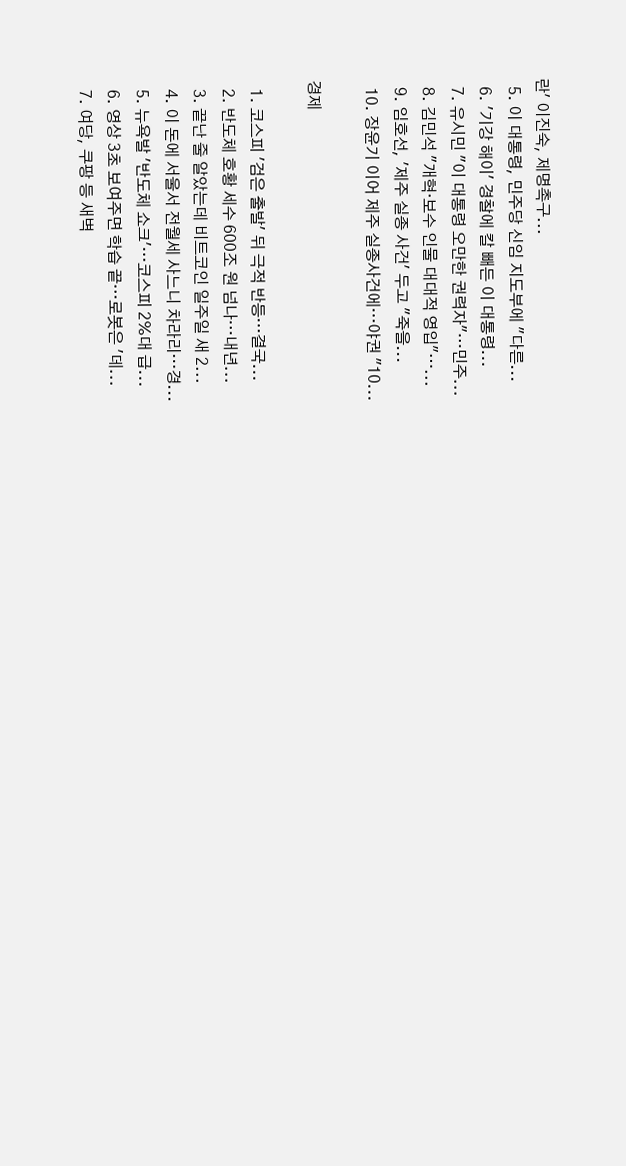란' 이진숙, 제명촉구...
  5. 이 대통령, 민주당 신임 지도부에 "다른...
  6. '기강 해이' 경찰에 칼 빼든 이 대통령...
  7. 유시민 "이 대통령 오만한 권력자"…민주...
  8. 김민석 "개혁·보수 인물 대대적 영입"…...
  9. 임호선, '제주 실종 사건' 두고 "죽을...
  10. 장윤기 이어 제주 실종사건에…야권 "10...

경제

  1. 코스피 '검은 출발' 뒤 극적 반등…결국...
  2. 반도체 호황 세수 600조 원 넘나…내년...
  3. 끝난 줄 알았는데 비트코인 일주일 새 2...
  4. 이 돈에 서울서 전월세 사느니 차라리…경...
  5. 뉴욕발 '반도체 쇼크'…코스피 2%대 급...
  6. 영상 3초 보여주면 학습 끝…로봇은 '데...
  7. 여당, 쿠팡 등 새벽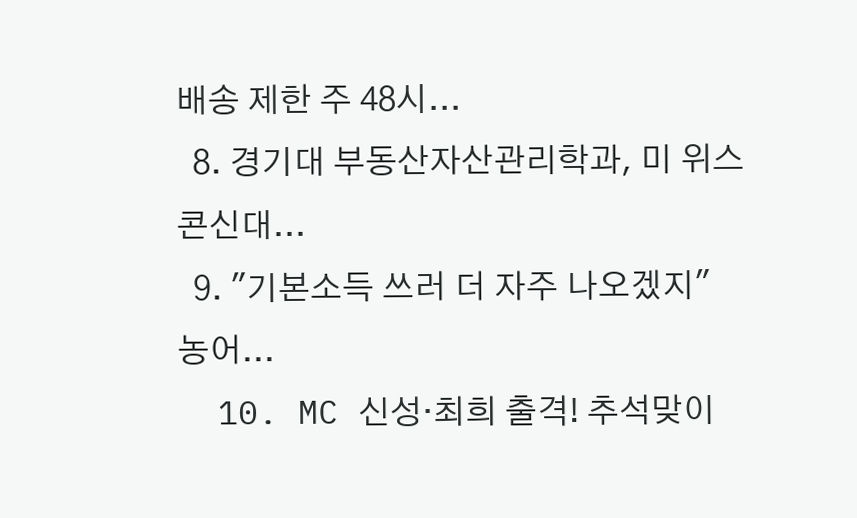배송 제한 주 48시...
  8. 경기대 부동산자산관리학과, 미 위스콘신대...
  9. "기본소득 쓰러 더 자주 나오겠지" 농어...
  10. MC 신성·최희 출격! 추석맞이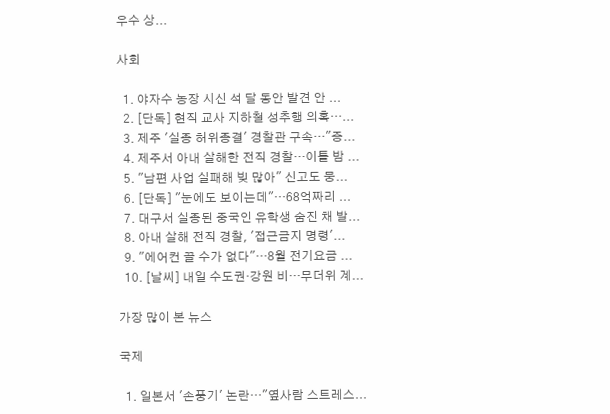우수 상...

사회

  1. 야자수 농장 시신 석 달 동안 발견 안 ...
  2. [단독] 현직 교사 지하철 성추행 의혹…...
  3. 제주 '실종 허위종결' 경찰관 구속…"증...
  4. 제주서 아내 살해한 전직 경찰…이틀 밤 ...
  5. "남편 사업 실패해 빚 많아" 신고도 뭉...
  6. [단독] "눈에도 보이는데"…68억짜리 ...
  7. 대구서 실종된 중국인 유학생 숨진 채 발...
  8. 아내 살해 전직 경찰, '접근금지 명령'...
  9. "에어컨 끌 수가 없다"…8월 전기요금 ...
  10. [날씨] 내일 수도권·강원 비…무더위 계...

가장 많이 본 뉴스

국제

  1. 일본서 '손풍기' 논란…"옆사람 스트레스...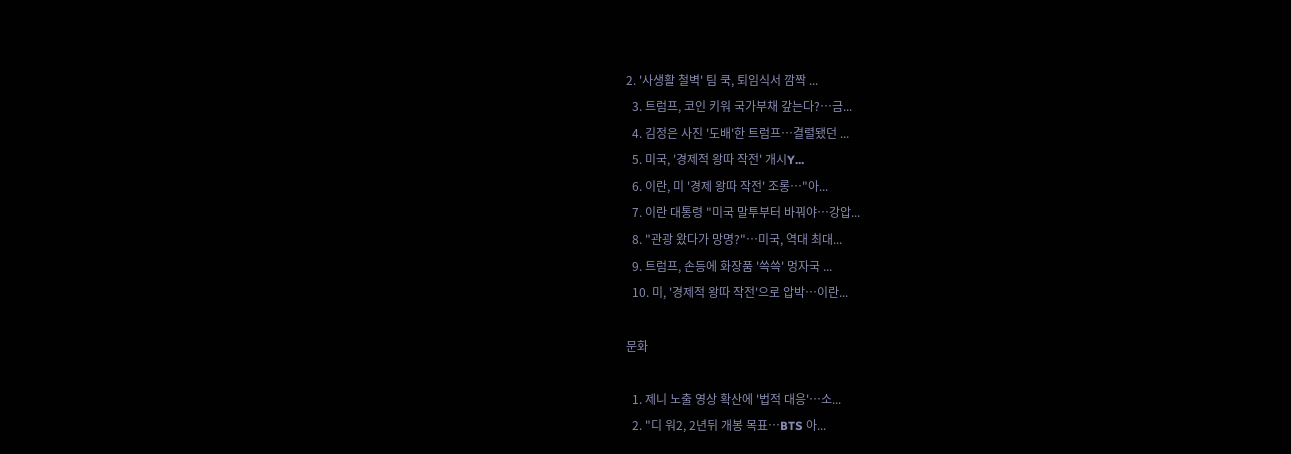2. '사생활 철벽' 팀 쿡, 퇴임식서 깜짝 ...
  3. 트럼프, 코인 키워 국가부채 갚는다?…금...
  4. 김정은 사진 '도배'한 트럼프…결렬됐던 ...
  5. 미국, '경제적 왕따 작전' 개시Y...
  6. 이란, 미 '경제 왕따 작전' 조롱…"아...
  7. 이란 대통령 "미국 말투부터 바꿔야…강압...
  8. "관광 왔다가 망명?"…미국, 역대 최대...
  9. 트럼프, 손등에 화장품 '쓱쓱' 멍자국 ...
  10. 미, '경제적 왕따 작전'으로 압박…이란...

문화

  1. 제니 노출 영상 확산에 '법적 대응'…소...
  2. "디 워2, 2년뒤 개봉 목표…BTS 아...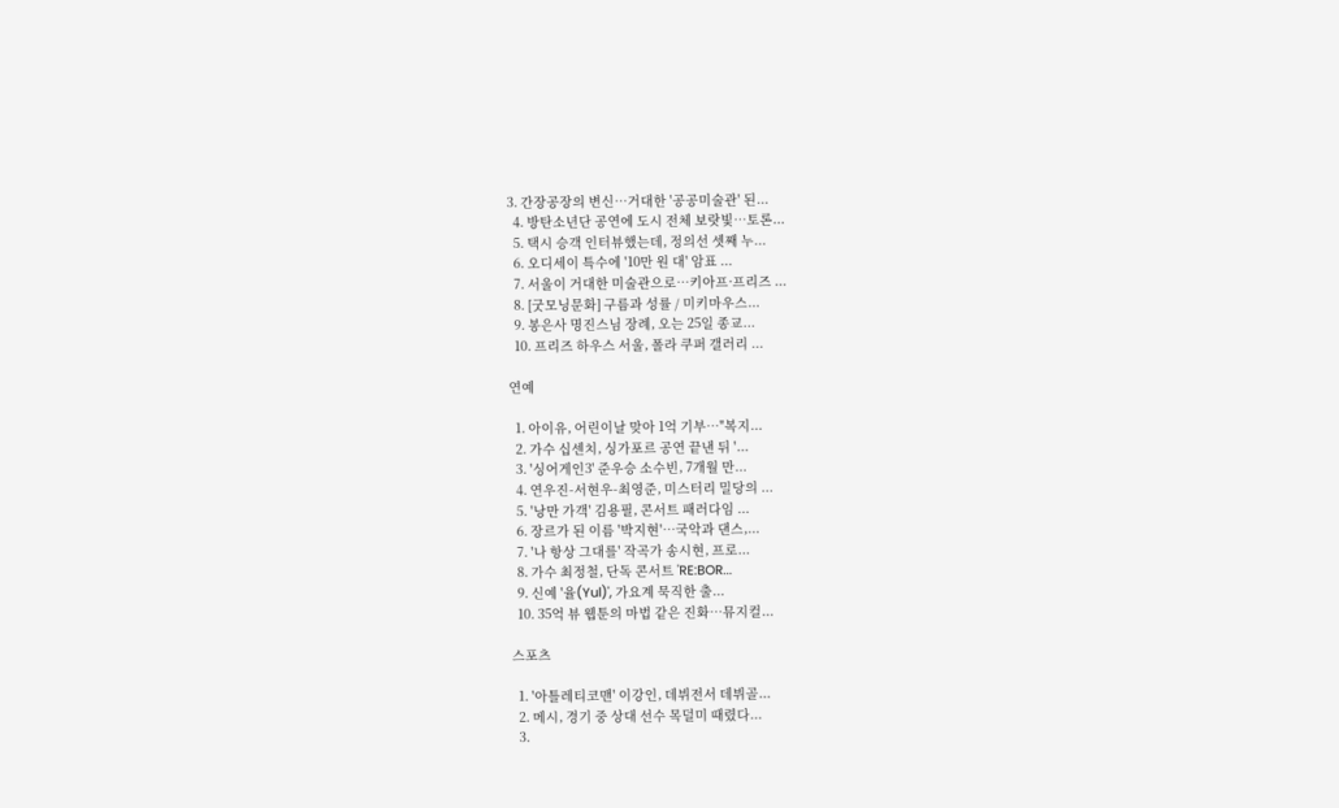3. 간장공장의 변신…거대한 '공공미술관' 된...
  4. 방탄소년단 공연에 도시 전체 보랏빛…토론...
  5. 택시 승객 인터뷰했는데, 정의선 셋째 누...
  6. 오디세이 특수에 '10만 원 대' 암표 ...
  7. 서울이 거대한 미술관으로…키아프·프리즈 ...
  8. [굿모닝문화] 구름과 성률 / 미키마우스...
  9. 봉은사 명진스님 장례, 오는 25일 종교...
  10. 프리즈 하우스 서울, 폴라 쿠퍼 갤러리 ...

연예

  1. 아이유, 어린이날 맞아 1억 기부…"복지...
  2. 가수 십센치, 싱가포르 공연 끝낸 뒤 '...
  3. '싱어게인3' 준우승 소수빈, 7개월 만...
  4. 연우진-서현우-최영준, 미스터리 밀당의 ...
  5. '낭만 가객' 김용필, 콘서트 패러다임 ...
  6. 장르가 된 이름 '박지현'…국악과 댄스,...
  7. '나 항상 그대를' 작곡가 송시현, 프로...
  8. 가수 최정철, 단독 콘서트 'RE:BOR...
  9. 신예 '율(Yul)', 가요계 묵직한 출...
  10. 35억 뷰 웹툰의 마법 같은 진화…뮤지컬...

스포츠

  1. '아틀레티코맨' 이강인, 데뷔전서 데뷔골...
  2. 메시, 경기 중 상대 선수 목덜미 때렸다...
  3.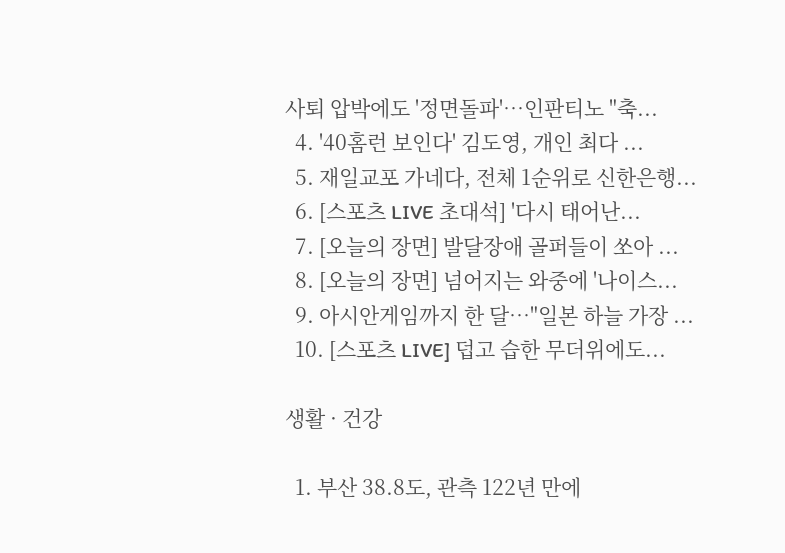사퇴 압박에도 '정면돌파'…인판티노 "축...
  4. '40홈런 보인다' 김도영, 개인 최다 ...
  5. 재일교포 가네다, 전체 1순위로 신한은행...
  6. [스포츠 LIVE 초대석] '다시 태어난...
  7. [오늘의 장면] 발달장애 골퍼들이 쏘아 ...
  8. [오늘의 장면] 넘어지는 와중에 '나이스...
  9. 아시안게임까지 한 달…"일본 하늘 가장 ...
  10. [스포츠 LIVE] 덥고 습한 무더위에도...

생활 · 건강

  1. 부산 38.8도, 관측 122년 만에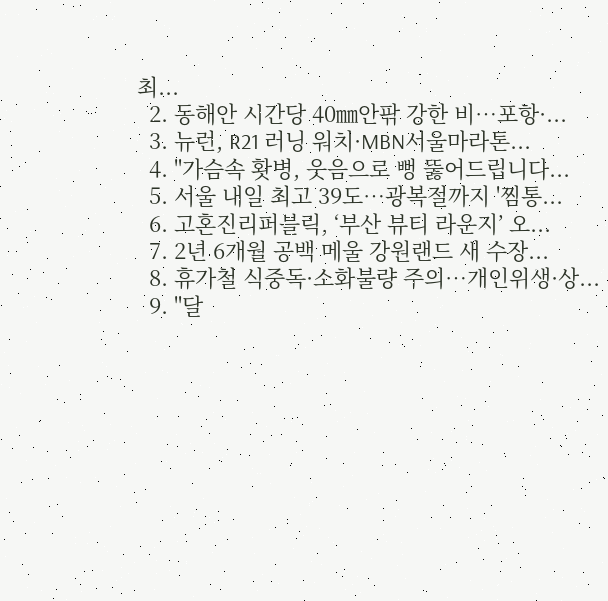최...
  2. 동해안 시간당 40㎜안팎 강한 비…포항·...
  3. 뉴런, R21 러닝 워치·MBN서울마라톤...
  4. "가슴속 홧병, 웃음으로 뻥 뚫어드립니다...
  5. 서울 내일 최고 39도…광복절까지 '찜통...
  6. 고혼진리퍼블릭, ‘부산 뷰티 라운지’ 오...
  7. 2년 6개월 공백 메울 강원랜드 새 수장...
  8. 휴가철 식중독·소화불량 주의…개인위생·상...
  9. "달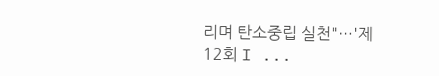리며 탄소중립 실천"…'제12회 I ...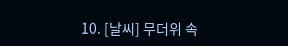10. [날씨] 무더위 속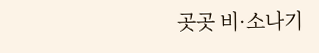곳곳 비·소나기